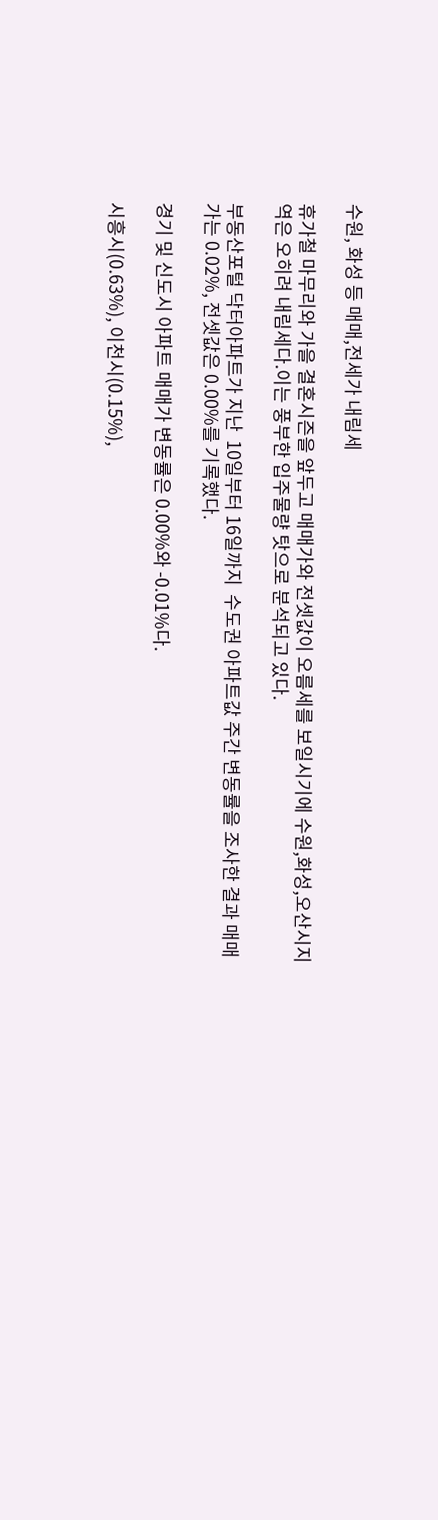수원, 화성 등 매매,전세가 내림세

휴가철 마무리와 가을 결혼시즌을 앞두고 매매가와 전셋값이 오름세를 보일시기에 수원,화성,오산시지역은 오히려 내림세다.이는 풍부한 입주물량 탓으로 분석되고 있다.

부동산포털 닥터아파트가 지난  10일부터 16일까지  수도권 아파트값 주간 변동률을 조사한 결과 매매가는 0.02%, 전셋값은 0.00%를 기록했다.

경기 및 신도시 아파트 매매가 변동률은 0.00%와 -0.01%다.

시흥시(0.63%), 이천시(0.15%),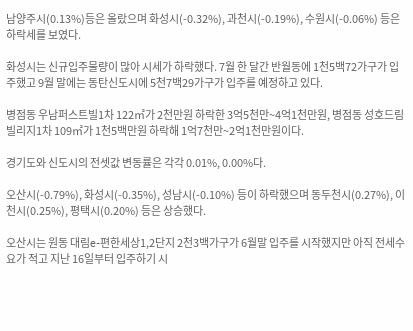남양주시(0.13%)등은 올랐으며 화성시(-0.32%), 과천시(-0.19%), 수원시(-0.06%) 등은 하락세를 보였다.

화성시는 신규입주물량이 많아 시세가 하락했다. 7월 한 달간 반월동에 1천5백72가구가 입주했고 9월 말에는 동탄신도시에 5천7백29가구가 입주를 예정하고 있다.

병점동 우남퍼스트빌1차 122㎡가 2천만원 하락한 3억5천만~4억1천만원, 병점동 성호드림빌리지1차 109㎡가 1천5백만원 하락해 1억7천만~2억1천만원이다.

경기도와 신도시의 전셋값 변동률은 각각 0.01%, 0.00%다.

오산시(-0.79%), 화성시(-0.35%), 성남시(-0.10%) 등이 하락했으며 동두천시(0.27%), 이천시(0.25%), 평택시(0.20%) 등은 상승했다.

오산시는 원동 대림e-편한세상1,2단지 2천3백가구가 6월말 입주를 시작했지만 아직 전세수요가 적고 지난 16일부터 입주하기 시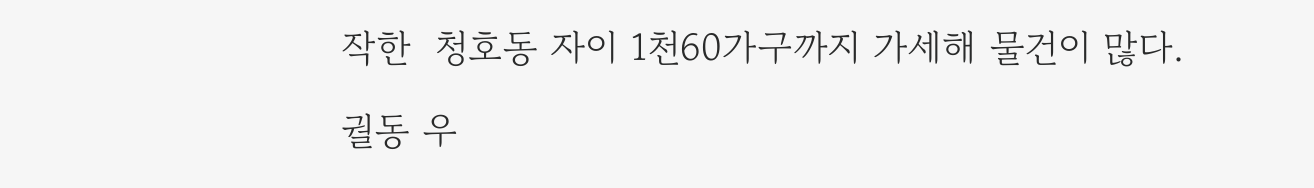작한  청호동 자이 1천60가구까지 가세해 물건이 많다.

궐동 우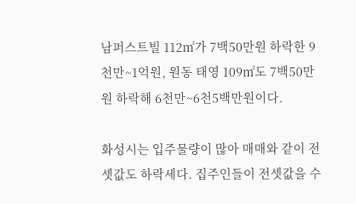남퍼스트빌 112㎡가 7백50만원 하락한 9천만~1억원, 원동 태영 109㎡도 7백50만원 하락해 6천만~6천5백만원이다.

화성시는 입주물량이 많아 매매와 같이 전셋값도 하락세다. 집주인들이 전셋값을 수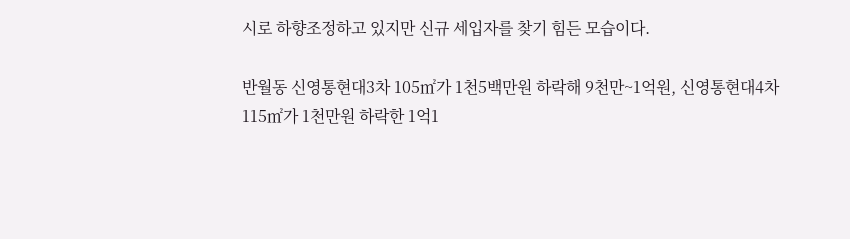시로 하향조정하고 있지만 신규 세입자를 찾기 힘든 모습이다.

반월동 신영통현대3차 105㎡가 1천5백만원 하락해 9천만~1억원, 신영통현대4차 115㎡가 1천만원 하락한 1억1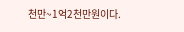천만~1억2천만원이다.